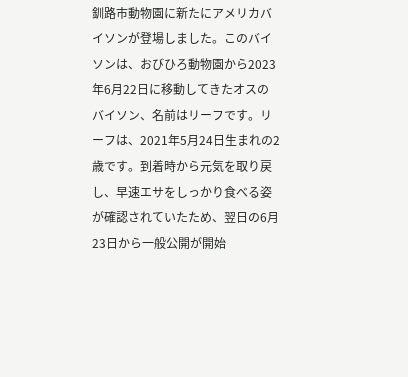釧路市動物園に新たにアメリカバイソンが登場しました。このバイソンは、おびひろ動物園から2023年6月22日に移動してきたオスのバイソン、名前はリーフです。リーフは、2021年5月24日生まれの2歳です。到着時から元気を取り戻し、早速エサをしっかり食べる姿が確認されていたため、翌日の6月23日から一般公開が開始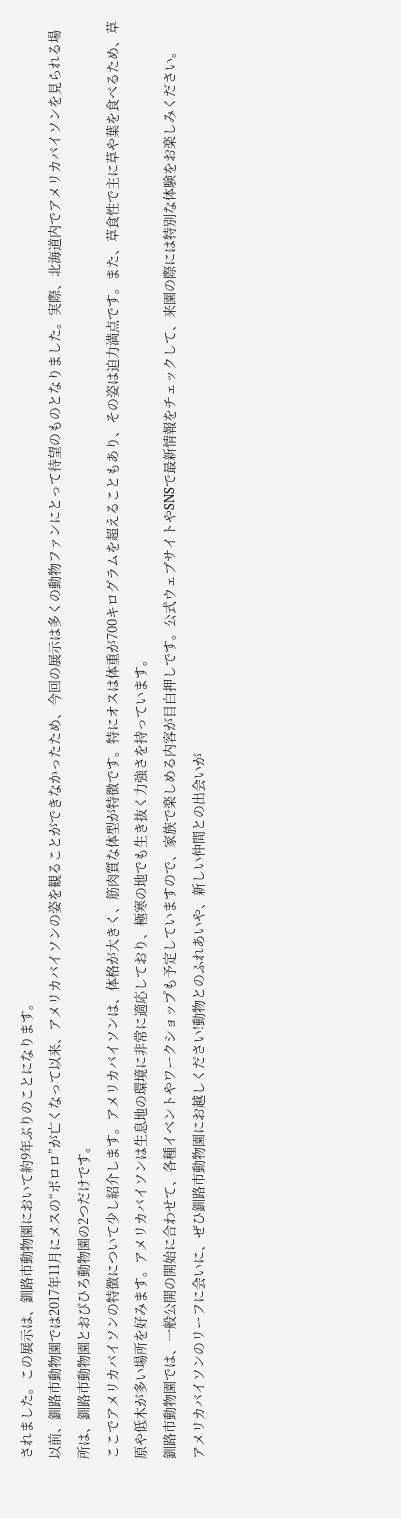されました。この展示は、釧路市動物園において約9年ぶりのことになります。
以前、釧路市動物園では2017年11月にメスの“ポロロ”が亡くなって以来、アメリカバイソンの姿を観ることができなかったため、今回の展示は多くの動物ファンにとって待望のものとなりました。実際、北海道内でアメリカバイソンを見られる場所は、釧路市動物園とおびひろ動物園の2つだけです。
ここでアメリカバイソンの特徴について少し紹介します。アメリカバイソンは、体格が大きく、筋肉質な体型が特徴です。特にオスは体重が700キログラムを超えることもあり、その姿は迫力満点です。また、草食性で主に草や葉を食べるため、草原や低木が多い場所を好みます。アメリカバイソンは生息地の環境に非常に適応しており、極寒の地でも生き抜く力強さを持っています。
釧路市動物園では、一般公開の開始に合わせて、各種イベントやワークショップも予定していますので、家族で楽しめる内容が目白押しです。公式ウェブサイトやSNSで最新情報をチェックして、来園の際には特別な体験をお楽しみください。
アメリカバイソンのリーフに会いに、ぜひ釧路市動物園にお越しください!動物とのふれあいや、新しい仲間との出会いが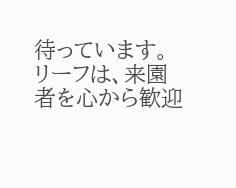待っています。リーフは、来園者を心から歓迎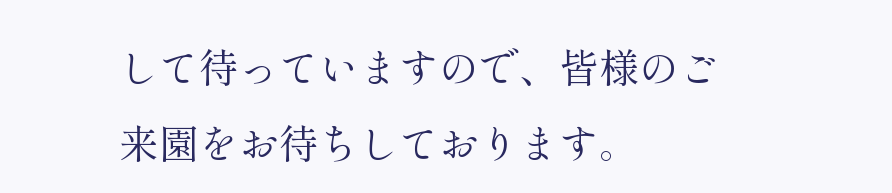して待っていますので、皆様のご来園をお待ちしております。